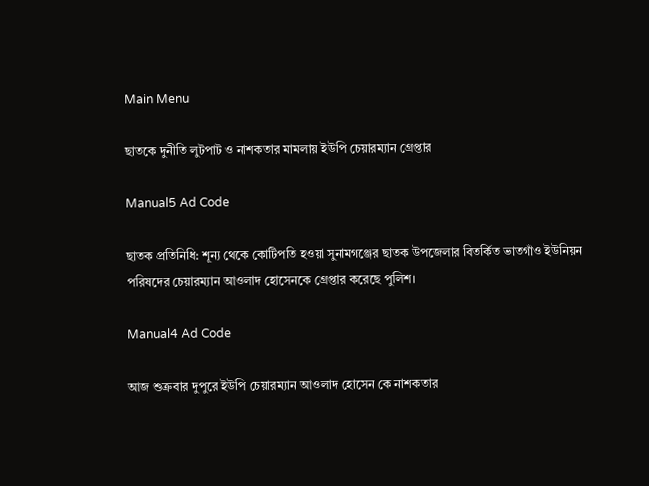Main Menu

ছাত‌কে দুনী‌তি লুটপাট ও নাশকতার মামলায় ইউপি চেয়ারম‌্যান গ্রেপ্তার

Manual5 Ad Code

ছাতক প্রতি‌নি‌ধি: শূন্য থেকে কোটিপতি হওয়া সুনামগঞ্জের ছাতক উপজেলার বিতর্কিত ভাতগাঁও ইউনিয়ন পরিষদের চেয়ারম্যান আওলাদ হোসেনকে গ্রেপ্তার ক‌রে‌ছে পুলিশ।

Manual4 Ad Code

আজ শুত্রুবার দুপু‌রে ইউপি চেয়ারম‌্যান‌ আওলাদ হো‌সেন কে নাশকতার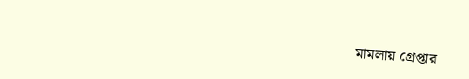মামলায় গ্রেপ্তার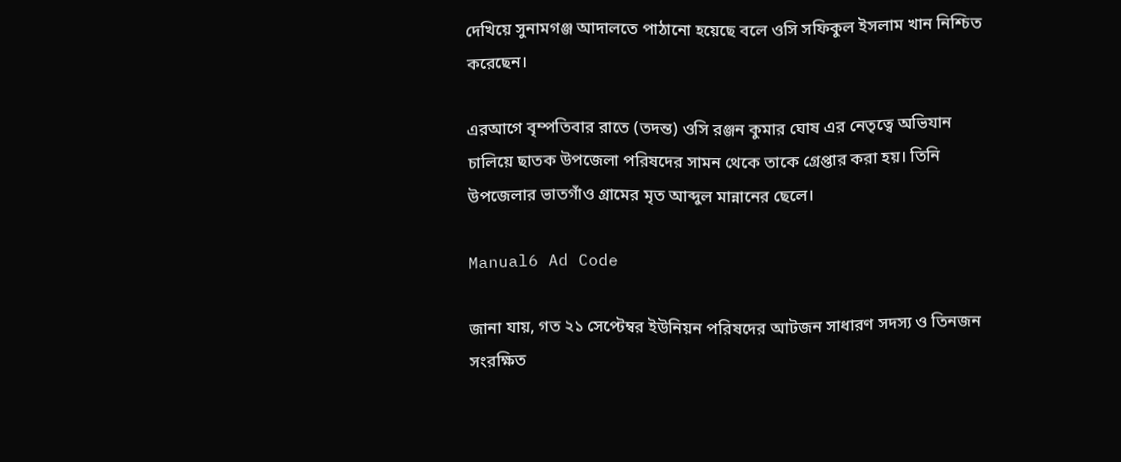দে‌খি‌য়ে সুনামগঞ্জ আদাল‌তে পাঠা‌নো হ‌য়ে‌ছে ব‌লে ও‌সি স‌ফিকুল ইসলাম খান নি‌শ্চিত করে‌ছেন।

এরআগে বৃম্প‌তিবার রা‌তে (তদন্ত) ও‌সি রঞ্জন কুমার ঘোষ এর নেতৃত্বে অ‌ভিযান চা‌লি‌য়ে ছাতক উপ‌জেলা প‌রিষদের সামন থে‌কে তা‌কে গ্রেপ্তার করা হয়। তিনি উপজেলার ভাতগাঁও গ্রামের মৃত আব্দুল মান্নানের ছেলে।

Manual6 Ad Code

জানা যায়, গত ২১ সে‌প্টেম্বর ইউনিয়ন পরিষদের আটজন সাধারণ সদস্য ও তিনজন সংরক্ষিত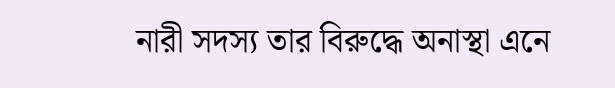নারী সদস্য তার বিরুদ্ধে অনাস্থা এনে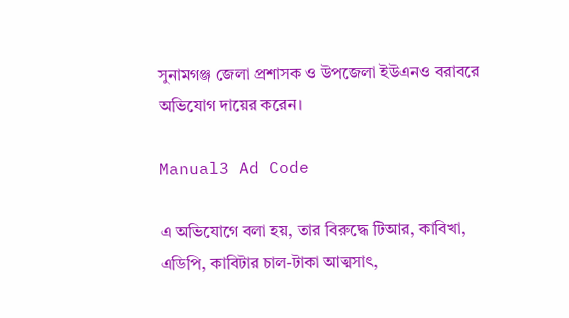সুনামগঞ্জ জেলা প্রশাসক ও উপ‌জেলা ইউএনও বরাব‌রে অভি‌যোগ দা‌য়ের ক‌রেন।

Manual3 Ad Code

এ অভি‌যো‌গে বলা হয়, তার বিরু‌দ্ধে টিআর, কাবিখা, এডিপি, কাবিটার চাল-টাকা আত্মসাৎ,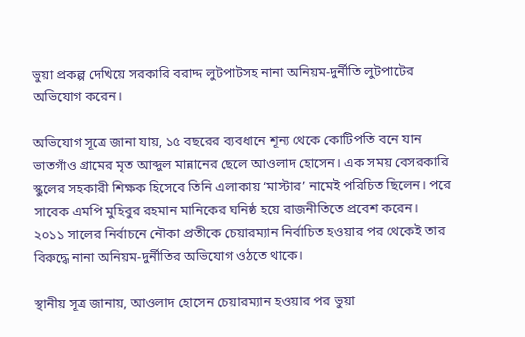ভুয়া প্রকল্প দেখিয়ে সরকারি বরাদ্দ লুটপাটসহ নানা অনিয়ম-দুর্নীতি লুটপা‌টের অভিযোগ ক‌রে‌ন।

অভিযোগ সূত্রে জানা যায়, ১৫ বছরের ব্যবধানে শূন্য থেকে কোটিপতি বনে যান ভাতগাঁও গ্রামের মৃত আব্দুল মান্নানের ছেলে আওলাদ হোসেন। এক সময় বেসরকারি স্কুলের সহকারী শিক্ষক হিসেবে তিনি এলাকায় ‘মাস্টার’ নামেই পরিচিত ছিলেন। পরে সাবেক এমপি মুহিবুর রহমান মানিকের ঘনিষ্ঠ হয়ে রাজনীতিতে প্রবেশ করেন। ২০১১ সালের নির্বাচনে নৌকা প্রতীকে চেয়ারম্যান নির্বাচিত হওয়ার পর থেকেই তার বিরুদ্ধে নানা অনিয়ম-দুর্নীতির অভিযোগ ওঠতে থাকে।

স্থানীয় সূত্র জানায়, আওলাদ হোসেন চেয়ারম্যান হওয়ার পর ভুয়া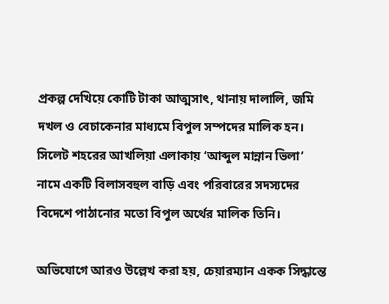প্রকল্প দেখিয়ে কোটি টাকা আত্মসাৎ, থানায় দালালি, জমি দখল ও বেচাকেনার মাধ্যমে বিপুল সম্পদের মালিক হন। সিলেট শহরের আখলিয়া এলাকায় ‘আব্দুল মান্নান ভিলা’ নামে একটি বিলাসবহুল বাড়ি এবং পরিবারের সদস্যদের বিদেশে পাঠানোর মতো বিপুল অর্থের মালিক তিনি।

অভিযোগে আরও উল্লেখ করা হয়, চেয়ারম্যান একক সিদ্ধান্তে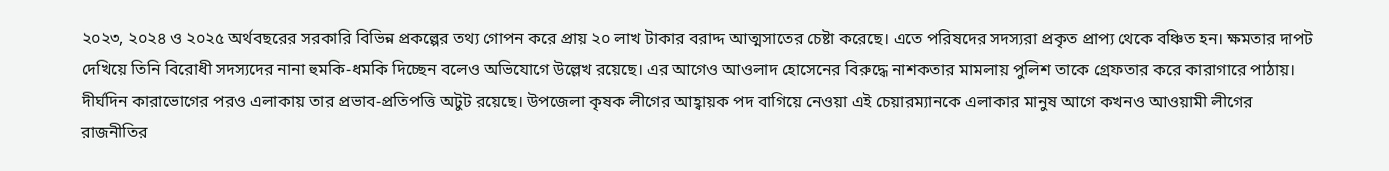২০২৩, ২০২৪ ও ২০২৫ অর্থবছরের সরকারি বিভিন্ন প্রকল্পের তথ্য গোপন করে প্রায় ২০ লাখ টাকার বরাদ্দ আত্মসাতের চেষ্টা করেছে। এতে পরিষদের সদস্যরা প্রকৃত প্রাপ্য থেকে বঞ্চিত হন। ক্ষমতার দাপট দেখিয়ে তিনি বিরোধী সদস্যদের নানা হুমকি-ধমকি দিচ্ছেন বলেও অভিযোগে উল্লেখ রয়েছে। এর আগেও আওলাদ হোসেনের বিরুদ্ধে নাশকতার মামলায় পুলিশ তাকে গ্রেফতার করে কারাগারে পাঠায়। দীর্ঘদিন কারাভোগের পরও এলাকায় তার প্রভাব-প্রতিপত্তি অটুট রয়েছে। উপজেলা কৃষক লীগের আহ্বায়ক পদ বাগিয়ে নেওয়া এই চেয়ারম্যানকে এলাকার মানুষ আগে কখনও আওয়ামী লীগের রাজনীতির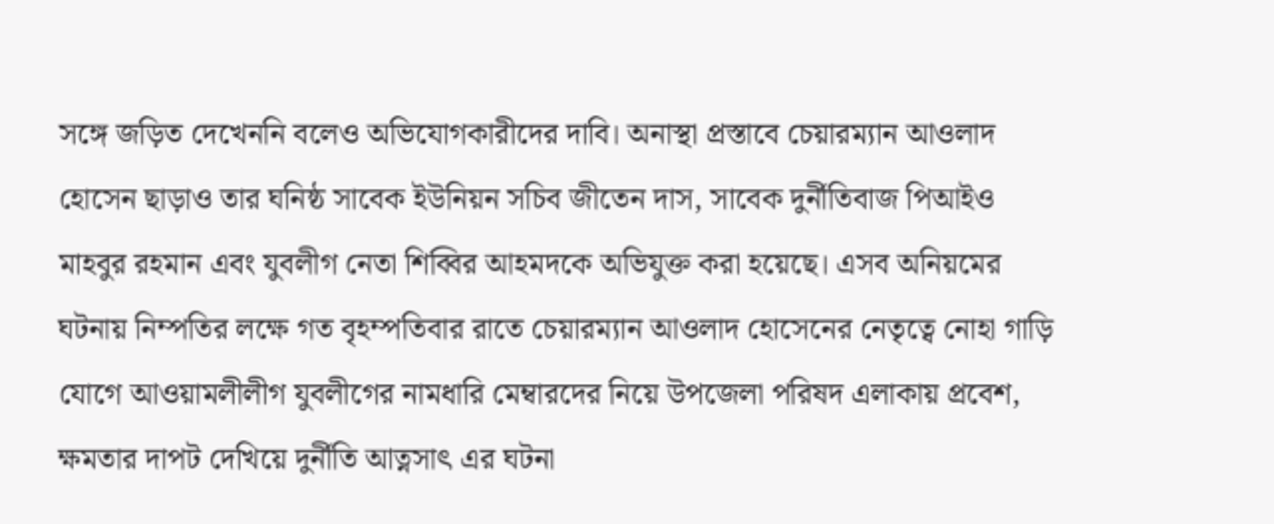সঙ্গে জড়িত দেখেননি বলেও অভিযোগকারীদের দাবি। অনাস্থা প্রস্তাবে চেয়ারম্যান আওলাদ হোসেন ছাড়াও তার ঘনিষ্ঠ সাবেক ইউনিয়ন সচিব জীতেন দাস, সাবেক দুর্নীতিবাজ পিআইও মাহবুর রহমান এবং যুবলীগ নেতা শিব্বির আহমদকে অভিযুক্ত করা হয়েছে। এসব অনিয়‌মের ঘটনায় নিম্প‌তির ল‌ক্ষে গত বৃহম্প‌তিবার রা‌তে চেয়ারম‌্যান আওলাদ হো‌সেনের নেতৃ‌ত্বে নোহা গা‌ড়ি যো‌গে আওয়ামলীলীগ যুবলী‌গের নামধা‌রি মেম্বারদের নি‌য়ে উপ‌জেলা প‌রিষদ এলাকায় প্রবেশ, ক্ষমতার দাপট দে‌খি‌য়ে দুর্নীতি আত্নসাৎ এর ঘটনা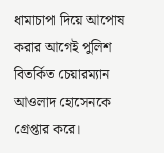ধামাচাপা ‌দি‌য়ে আপোষ করার আগেই পু‌লিশ বিতর্কিত চেয়ারম‌্যান আওলাদ হো‌সেনকে গ্রেপ্তার ক‌রে।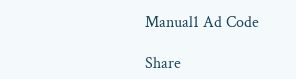Manual1 Ad Code

Share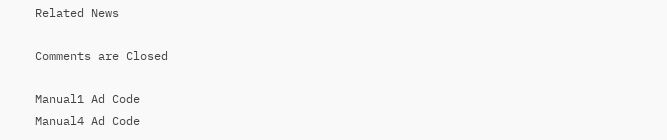Related News

Comments are Closed

Manual1 Ad Code
Manual4 Ad Code